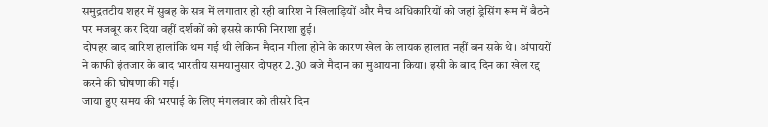समुद्रतटीय शहर में सुबह के सत्र में लगातार हो रही बारिश ने खिलाड़ियों और मैच अधिकारियों को जहां ड्रेसिंग रूम में बैठने पर मजबूर कर दिया वहीं दर्शकों को इससे काफी निराशा हुई।
दोपहर बाद बारिश हालांकि थम गई थी लेकिन मैदान गीला होने के कारण खेल के लायक हालात नहीं बन सके थे। अंपायरों ने काफी इंतजार के बाद भारतीय समयानुसार दोपहर 2.30 बजे मैदान का मुआयना किया। इसी के बाद दिन का खेल रद्द करने की घोषणा की गई।
जाया हुए समय की भरपाई के लिए मंगलवार को तीसरे दिन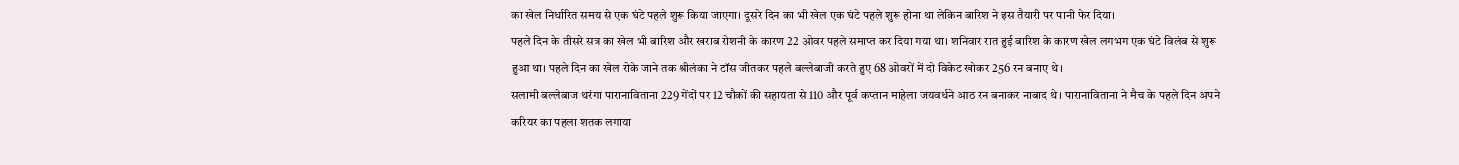का खेल निर्धारित समय से एक घंटे पहले शुरू किया जाएगा। दूसरे दिन का भी खेल एक घंटे पहले शुरू होना था लेकिन बारिश ने इस तैयारी पर पानी फेर दिया।
पहले दिन के तीसरे सत्र का खेल भी बारिश और खराब रोशनी के कारण 22 ओवर पहले समाप्त कर दिया गया था। शनिवार रात हुई बारिश के कारण खेल लगभग एक घंटे विलंब से शुरू हुआ था। पहले दिन का खेल रोके जाने तक श्रीलंका ने टॉस जीतकर पहले बल्लेबाजी करते हुए 68 ओवरों में दो विकेट खोकर 256 रन बनाए थे।
सलामी बल्लेबाज थरंगा पारानाविताना 229 गेंदों पर 12 चौकों की सहायता से 110 और पूर्व कप्तान माहेला जयवर्धने आठ रन बनाकर नाबाद थे। पारानाविताना ने मैच के पहले दिन अपने करियर का पहला शतक लगाया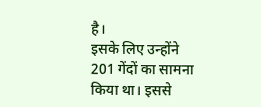है।
इसके लिए उन्होंने 201 गेंदों का सामना किया था। इससे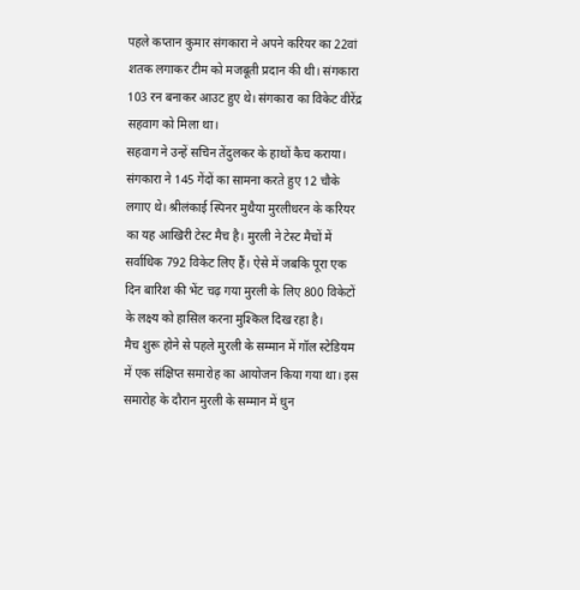पहले कप्तान कुमार संगकारा ने अपने करियर का 22वां शतक लगाकर टीम को मजबूती प्रदान की थी। संगकारा 103 रन बनाकर आउट हुए थे। संगकारा का विकेट वीरेंद्र सहवाग को मिला था।
सहवाग ने उन्हें सचिन तेंदुलकर के हाथों कैच कराया। संगकारा ने 145 गेंदों का सामना करते हुए 12 चौके लगाए थे। श्रीलंकाई स्पिनर मुथैया मुरलीधरन के करियर का यह आखिरी टेस्ट मैच है। मुरली ने टेस्ट मैचों में सर्वाधिक 792 विकेट लिए हैं। ऐसे में जबकि पूरा एक दिन बारिश की भेंट चढ़ गया मुरली के लिए 800 विकेटों के लक्ष्य को हासिल करना मुश्किल दिख रहा है।
मैच शुरू होने से पहले मुरली के सम्मान में गॉल स्टेडियम में एक संक्षिप्त समारोह का आयोजन किया गया था। इस समारोह के दौरान मुरली के सम्मान में धुन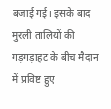बजाई गई। इसके बाद मुरली तालियों की गड़गड़ाहट के बीच मैदान में प्रविष्ट हुए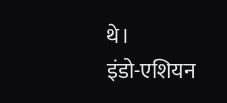थे।
इंडो-एशियन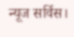न्यूज सर्विस।